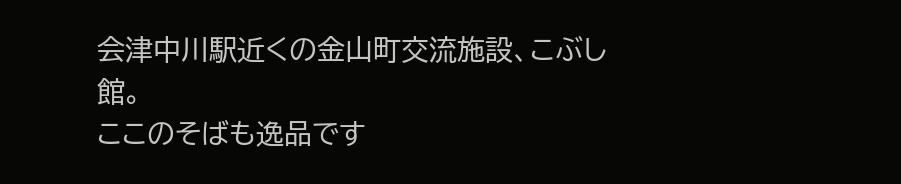会津中川駅近くの金山町交流施設、こぶし館。
ここのそばも逸品です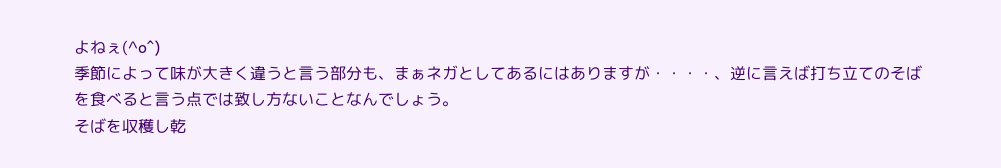よねぇ(^o^)
季節によって味が大きく違うと言う部分も、まぁネガとしてあるにはありますが・・・・、逆に言えば打ち立てのそばを食べると言う点では致し方ないことなんでしょう。
そばを収穫し乾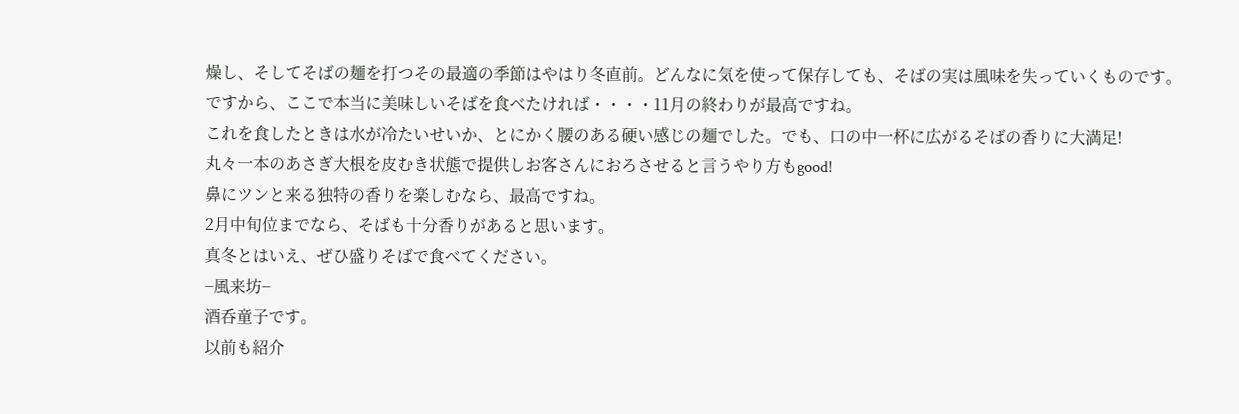燥し、そしてそばの麺を打つその最適の季節はやはり冬直前。どんなに気を使って保存しても、そばの実は風味を失っていくものです。
ですから、ここで本当に美味しいそばを食べたければ・・・・11月の終わりが最高ですね。
これを食したときは水が冷たいせいか、とにかく腰のある硬い感じの麺でした。でも、口の中一杯に広がるそばの香りに大満足!
丸々一本のあさぎ大根を皮むき状態で提供しお客さんにおろさせると言うやり方もgood!
鼻にツンと来る独特の香りを楽しむなら、最高ですね。
2月中旬位までなら、そばも十分香りがあると思います。
真冬とはいえ、ぜひ盛りそばで食べてください。
−風来坊−
酒呑童子です。
以前も紹介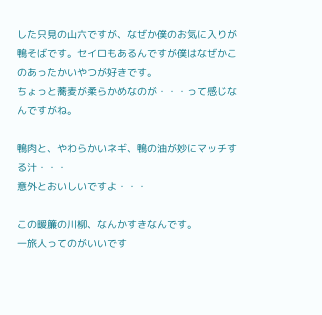した只見の山六ですが、なぜか僕のお気に入りが鴨そばです。セイロもあるんですが僕はなぜかこのあったかいやつが好きです。
ちょっと蕎麦が柔らかめなのが・・・って感じなんですがね。

鴨肉と、やわらかいネギ、鴨の油が妙にマッチする汁・・・
意外とおいしいですよ・・・

この暖簾の川柳、なんかすきなんです。
一旅人ってのがいいです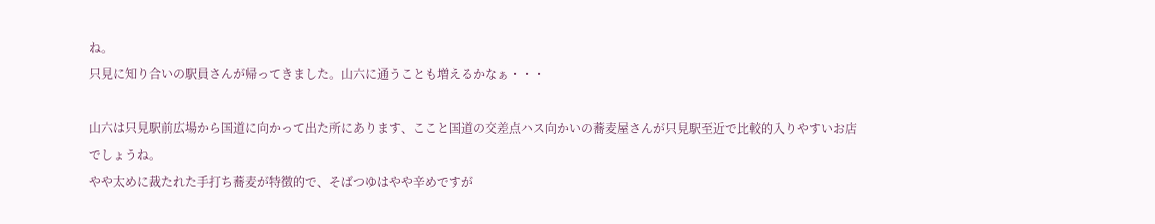ね。
只見に知り合いの駅員さんが帰ってきました。山六に通うことも増えるかなぁ・・・

山六は只見駅前広場から国道に向かって出た所にあります、ここと国道の交差点ハス向かいの蕎麦屋さんが只見駅至近で比較的入りやすいお店でしょうね。
やや太めに裁たれた手打ち蕎麦が特徴的で、そばつゆはやや辛めですが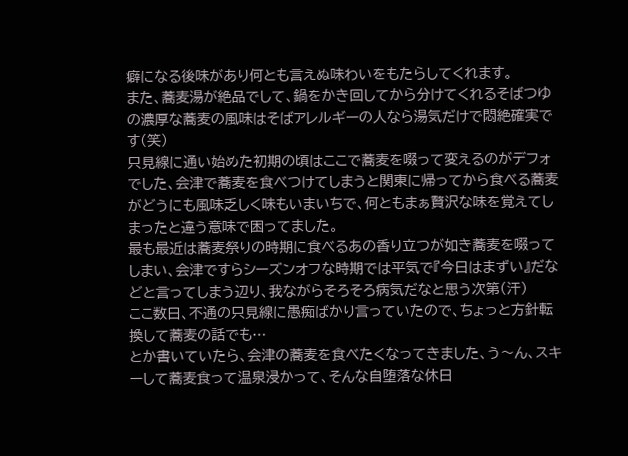癖になる後味があり何とも言えぬ味わいをもたらしてくれます。
また、蕎麦湯が絶品でして、鍋をかき回してから分けてくれるそばつゆの濃厚な蕎麦の風味はそばアレルギーの人なら湯気だけで悶絶確実です(笑)
只見線に通い始めた初期の頃はここで蕎麦を啜って変えるのがデフォでした、会津で蕎麦を食べつけてしまうと関東に帰ってから食べる蕎麦がどうにも風味乏しく味もいまいちで、何ともまぁ贅沢な味を覚えてしまったと違う意味で困ってました。
最も最近は蕎麦祭りの時期に食べるあの香り立つが如き蕎麦を啜ってしまい、会津ですらシーズンオフな時期では平気で『今日はまずい』だなどと言ってしまう辺り、我ながらそろそろ病気だなと思う次第(汗)
ここ数日、不通の只見線に愚痴ばかり言っていたので、ちょっと方針転換して蕎麦の話でも…
とか書いていたら、会津の蕎麦を食べたくなってきました、う〜ん、スキーして蕎麦食って温泉浸かって、そんな自堕落な休日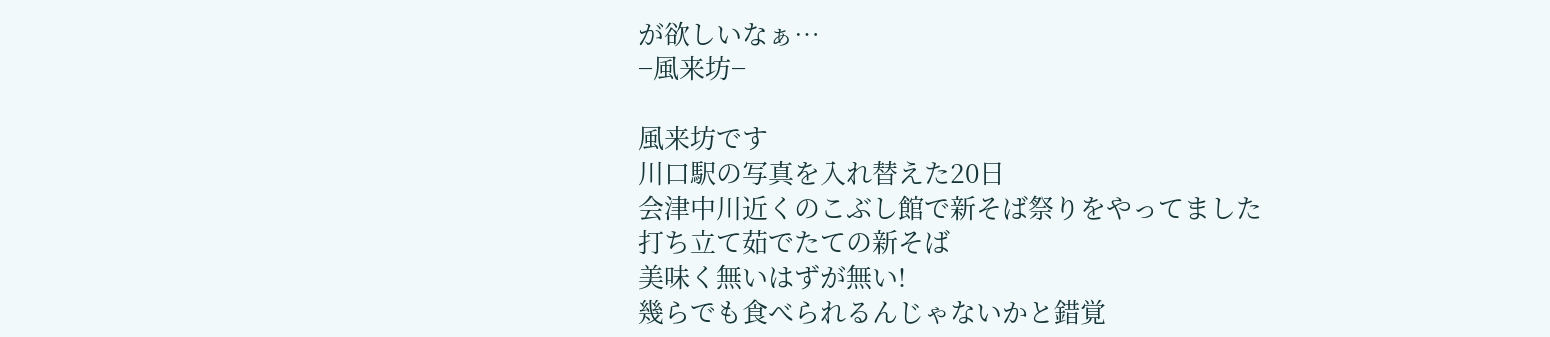が欲しいなぁ…
−風来坊−

風来坊です
川口駅の写真を入れ替えた20日
会津中川近くのこぶし館で新そば祭りをやってました
打ち立て茹でたての新そば
美味く無いはずが無い!
幾らでも食べられるんじゃないかと錯覚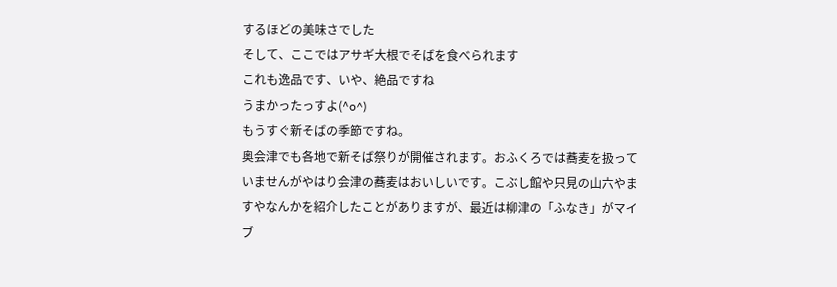するほどの美味さでした
そして、ここではアサギ大根でそばを食べられます
これも逸品です、いや、絶品ですね
うまかったっすよ(^o^)
もうすぐ新そばの季節ですね。
奥会津でも各地で新そば祭りが開催されます。おふくろでは蕎麦を扱っていませんがやはり会津の蕎麦はおいしいです。こぶし館や只見の山六やますやなんかを紹介したことがありますが、最近は柳津の「ふなき」がマイブ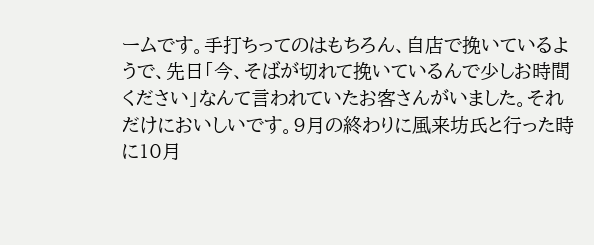ームです。手打ちってのはもちろん、自店で挽いているようで、先日「今、そばが切れて挽いているんで少しお時間ください」なんて言われていたお客さんがいました。それだけにおいしいです。9月の終わりに風来坊氏と行った時に10月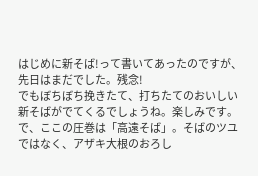はじめに新そば!って書いてあったのですが、先日はまだでした。残念!
でもぼちぼち挽きたて、打ちたてのおいしい新そばがでてくるでしょうね。楽しみです。
で、ここの圧巻は「高遠そば」。そばのツユではなく、アザキ大根のおろし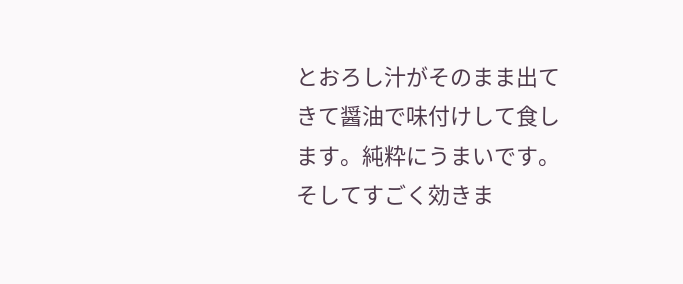とおろし汁がそのまま出てきて醤油で味付けして食します。純粋にうまいです。そしてすごく効きま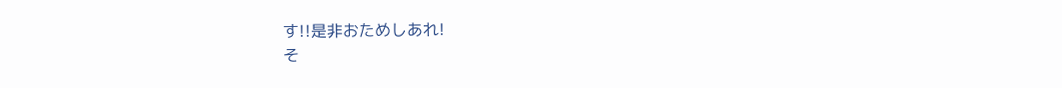す!!是非おためしあれ!
そ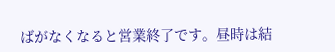ばがなくなると営業終了です。昼時は結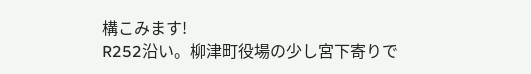構こみます!
R252沿い。柳津町役場の少し宮下寄りで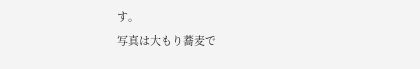す。
写真は大もり蕎麦で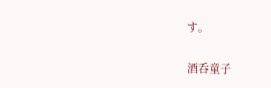す。

酒呑童子